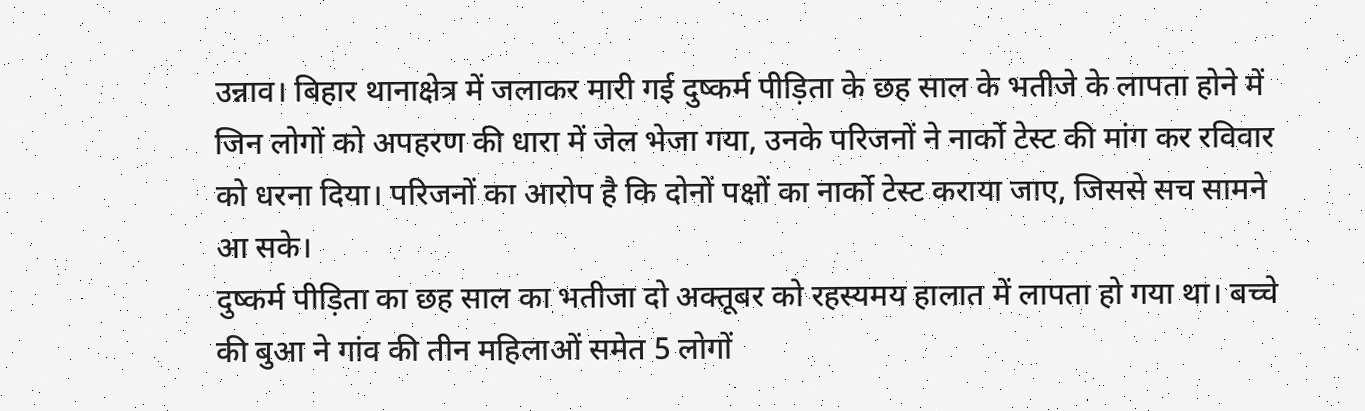उन्नाव। बिहार थानाक्षेत्र में जलाकर मारी गई दुष्कर्म पीड़िता के छह साल के भतीजे के लापता होने में जिन लोगों को अपहरण की धारा में जेल भेजा गया, उनके परिजनों ने नार्को टेस्ट की मांग कर रविवार को धरना दिया। परिजनों का आरोप है कि दोनों पक्षों का नार्को टेस्ट कराया जाए, जिससे सच सामने आ सके।
दुष्कर्म पीड़िता का छह साल का भतीजा दो अक्तूबर को रहस्यमय हालात में लापता हो गया था। बच्चे की बुआ ने गांव की तीन महिलाओं समेत 5 लोगों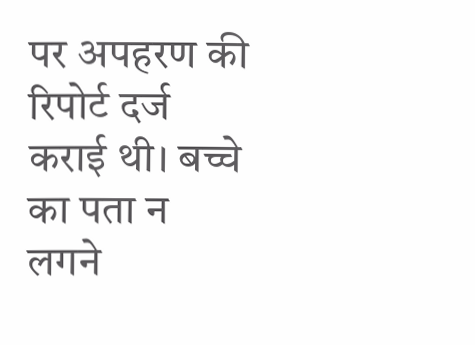पर अपहरण की रिपोर्ट दर्ज कराई थी। बच्चे का पता न लगने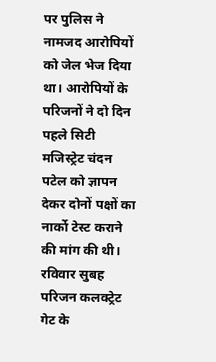पर पुलिस ने नामजद आरोपियों को जेल भेज दिया था। आरोपियों के परिजनों ने दो दिन पहले सिटी मजिस्ट्रेट चंदन पटेल को ज्ञापन देकर दोनों पक्षों का नार्को टेस्ट कराने की मांग की थी। रविवार सुबह परिजन कलक्ट्रेट गेट के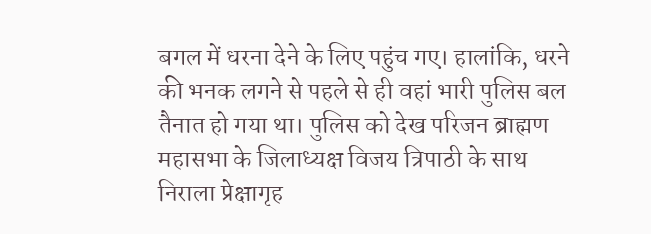बगल में धरना देने के लिए पहुंच गए। हालांकि, धरने की भनक लगने से पहले से ही वहां भारी पुलिस बल तैनात हो गया था। पुलिस को देख परिजन ब्राह्मण महासभा के जिलाध्यक्ष विजय त्रिपाठी के साथ निराला प्रेक्षागृह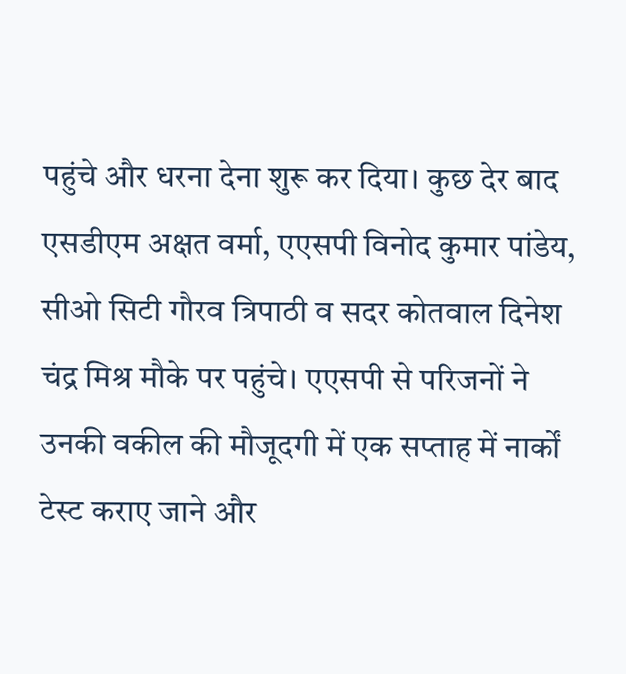पहुंचे और धरना देना शुरू कर दिया। कुछ देर बाद एसडीएम अक्षत वर्मा, एएसपी विनोद कुमार पांडेय, सीओ सिटी गौरव त्रिपाठी व सदर कोतवाल दिनेश चंद्र मिश्र मौके पर पहुंचे। एएसपी से परिजनों ने उनकी वकील की मौजूदगी में एक सप्ताह में नार्कों टेस्ट कराए जाने और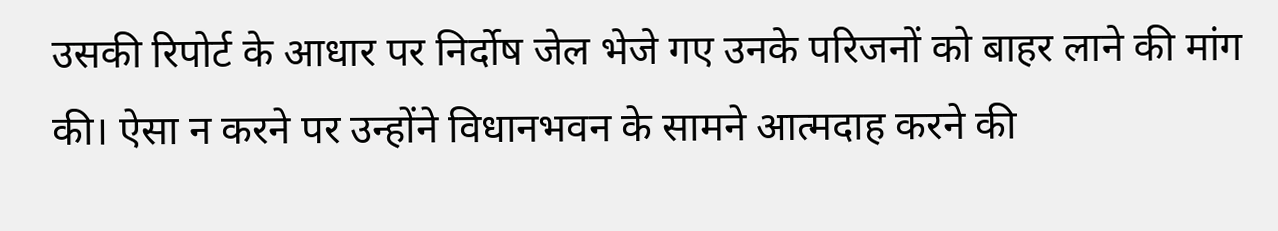उसकी रिपोर्ट के आधार पर निर्दोष जेल भेजे गए उनके परिजनों को बाहर लाने की मांग की। ऐसा न करने पर उन्होंने विधानभवन के सामने आत्मदाह करने की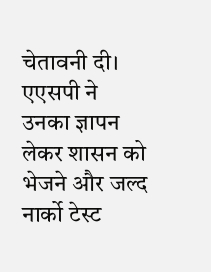चेतावनी दी। एएसपी ने उनका ज्ञापन लेकर शासन को भेजने और जल्द नार्को टेस्ट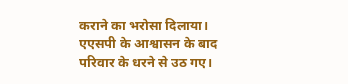कराने का भरोसा दिलाया। एएसपी के आश्वासन के बाद परिवार के धरने से उठ गए।